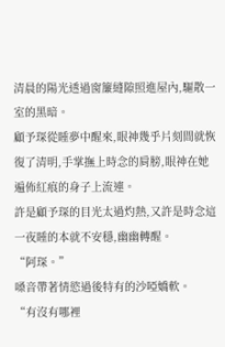清晨的陽光透過窗簾縫隙照進屋內,驅散一室的黑暗。
顧予琛從睡夢中醒來,眼神幾乎片刻間就恢復了清明,手掌撫上時念的肩膀,眼神在她遍佈紅痕的身子上流連。
許是顧予琛的目光太過灼熱,又許是時念這一夜睡的本就不安穩,幽幽轉醒。
“阿琛。”
嗓音帶著情慾過後特有的沙啞嬌軟。
“有沒有哪裡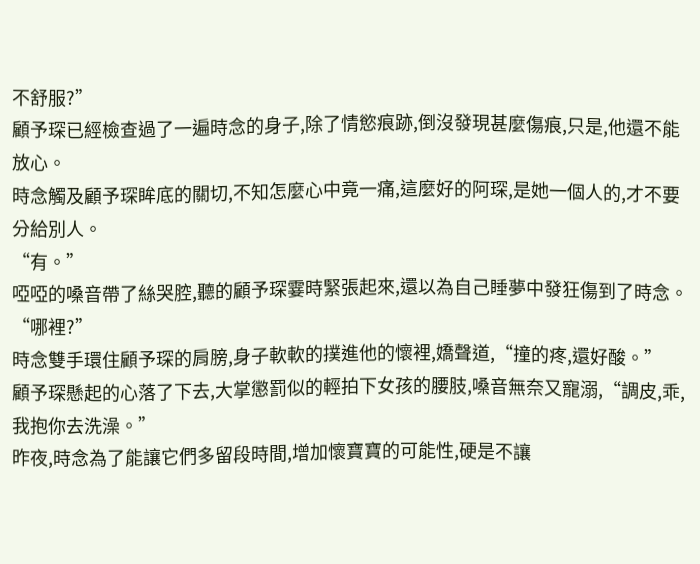不舒服?”
顧予琛已經檢查過了一遍時念的身子,除了情慾痕跡,倒沒發現甚麼傷痕,只是,他還不能放心。
時念觸及顧予琛眸底的關切,不知怎麼心中竟一痛,這麼好的阿琛,是她一個人的,才不要分給別人。
“有。”
啞啞的嗓音帶了絲哭腔,聽的顧予琛霎時緊張起來,還以為自己睡夢中發狂傷到了時念。
“哪裡?”
時念雙手環住顧予琛的肩膀,身子軟軟的撲進他的懷裡,嬌聲道,“撞的疼,還好酸。”
顧予琛懸起的心落了下去,大掌懲罰似的輕拍下女孩的腰肢,嗓音無奈又寵溺,“調皮,乖,我抱你去洗澡。”
昨夜,時念為了能讓它們多留段時間,增加懷寶寶的可能性,硬是不讓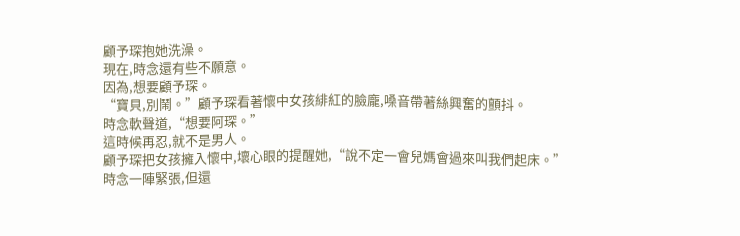顧予琛抱她洗澡。
現在,時念還有些不願意。
因為,想要顧予琛。
“寶貝,別鬧。”顧予琛看著懷中女孩緋紅的臉龐,嗓音帶著絲興奮的顫抖。
時念軟聲道,“想要阿琛。”
這時候再忍,就不是男人。
顧予琛把女孩擁入懷中,壞心眼的提醒她,“說不定一會兒媽會過來叫我們起床。”
時念一陣緊張,但還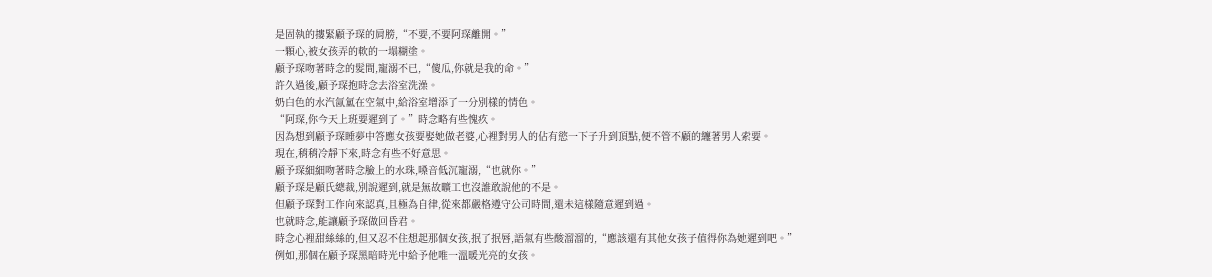是固執的摟緊顧予琛的肩膀,“不要,不要阿琛離開。”
一顆心,被女孩弄的軟的一塌糊塗。
顧予琛吻著時念的髮間,寵溺不已,“傻瓜,你就是我的命。”
許久過後,顧予琛抱時念去浴室洗澡。
奶白色的水汽氤氳在空氣中,給浴室增添了一分別樣的情色。
“阿琛,你今天上班要遲到了。”時念略有些愧疚。
因為想到顧予琛睡夢中答應女孩要娶她做老婆,心裡對男人的佔有慾一下子升到頂點,便不管不顧的纏著男人索要。
現在,稍稍冷靜下來,時念有些不好意思。
顧予琛細細吻著時念臉上的水珠,嗓音低沉寵溺,“也就你。”
顧予琛是顧氏總裁,別說遲到,就是無故曠工也沒誰敢說他的不是。
但顧予琛對工作向來認真,且極為自律,從來都嚴格遵守公司時間,還未這樣隨意遲到過。
也就時念,能讓顧予琛做回昏君。
時念心裡甜絲絲的,但又忍不住想起那個女孩,抿了抿唇,語氣有些酸溜溜的,“應該還有其他女孩子值得你為她遲到吧。”
例如,那個在顧予琛黑暗時光中給予他唯一溫暖光亮的女孩。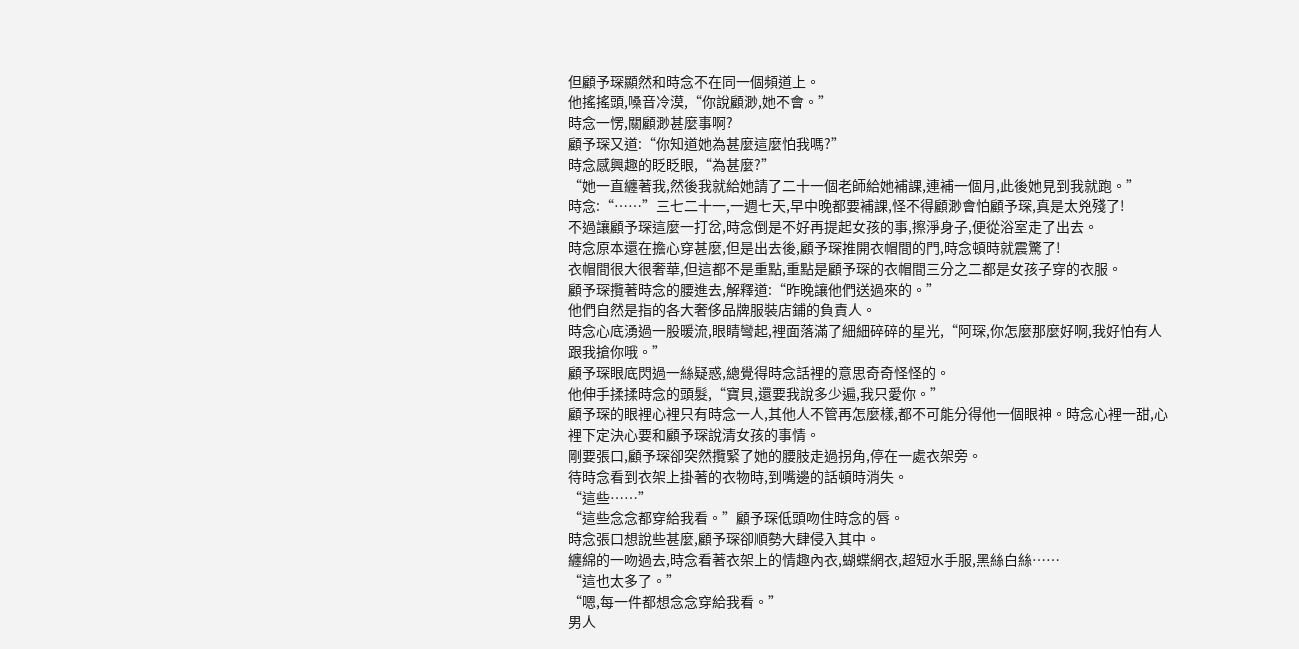但顧予琛顯然和時念不在同一個頻道上。
他搖搖頭,嗓音冷漠,“你說顧渺,她不會。”
時念一愣,關顧渺甚麼事啊?
顧予琛又道:“你知道她為甚麼這麼怕我嗎?”
時念感興趣的眨眨眼,“為甚麼?”
“她一直纏著我,然後我就給她請了二十一個老師給她補課,連補一個月,此後她見到我就跑。”
時念:“……”三七二十一,一週七天,早中晚都要補課,怪不得顧渺會怕顧予琛,真是太兇殘了!
不過讓顧予琛這麼一打岔,時念倒是不好再提起女孩的事,擦淨身子,便從浴室走了出去。
時念原本還在擔心穿甚麼,但是出去後,顧予琛推開衣帽間的門,時念頓時就震驚了!
衣帽間很大很奢華,但這都不是重點,重點是顧予琛的衣帽間三分之二都是女孩子穿的衣服。
顧予琛攬著時念的腰進去,解釋道:“昨晚讓他們送過來的。”
他們自然是指的各大奢侈品牌服裝店鋪的負責人。
時念心底湧過一股暖流,眼睛彎起,裡面落滿了細細碎碎的星光,“阿琛,你怎麼那麼好啊,我好怕有人跟我搶你哦。”
顧予琛眼底閃過一絲疑惑,總覺得時念話裡的意思奇奇怪怪的。
他伸手揉揉時念的頭髮,“寶貝,還要我說多少遍,我只愛你。”
顧予琛的眼裡心裡只有時念一人,其他人不管再怎麼樣,都不可能分得他一個眼神。時念心裡一甜,心裡下定決心要和顧予琛說清女孩的事情。
剛要張口,顧予琛卻突然攬緊了她的腰肢走過拐角,停在一處衣架旁。
待時念看到衣架上掛著的衣物時,到嘴邊的話頓時消失。
“這些……”
“這些念念都穿給我看。”顧予琛低頭吻住時念的唇。
時念張口想說些甚麼,顧予琛卻順勢大肆侵入其中。
纏綿的一吻過去,時念看著衣架上的情趣內衣,蝴蝶網衣,超短水手服,黑絲白絲……
“這也太多了。”
“嗯,每一件都想念念穿給我看。”
男人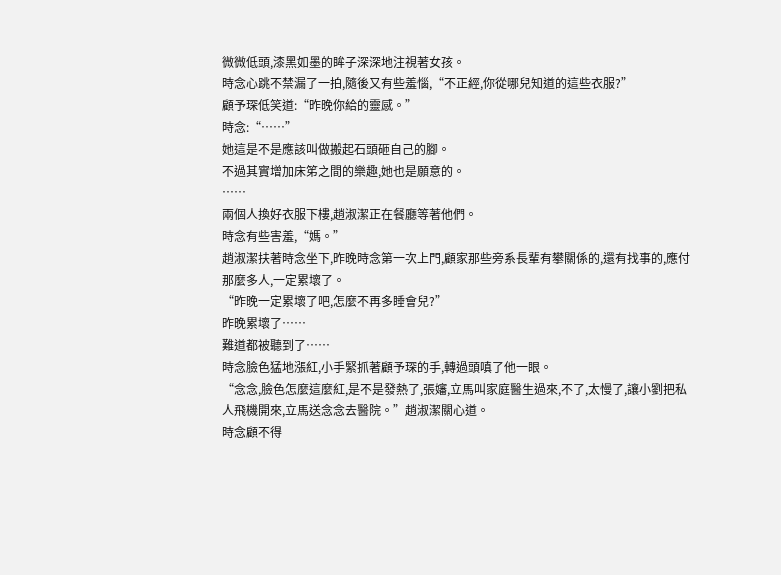微微低頭,漆黑如墨的眸子深深地注視著女孩。
時念心跳不禁漏了一拍,隨後又有些羞惱,“不正經,你從哪兒知道的這些衣服?”
顧予琛低笑道:“昨晚你給的靈感。”
時念:“……”
她這是不是應該叫做搬起石頭砸自己的腳。
不過其實增加床笫之間的樂趣,她也是願意的。
……
兩個人換好衣服下樓,趙淑潔正在餐廳等著他們。
時念有些害羞,“媽。”
趙淑潔扶著時念坐下,昨晚時念第一次上門,顧家那些旁系長輩有攀關係的,還有找事的,應付那麼多人,一定累壞了。
“昨晚一定累壞了吧,怎麼不再多睡會兒?”
昨晚累壞了……
難道都被聽到了……
時念臉色猛地漲紅,小手緊抓著顧予琛的手,轉過頭嗔了他一眼。
“念念,臉色怎麼這麼紅,是不是發熱了,張嬸,立馬叫家庭醫生過來,不了,太慢了,讓小劉把私人飛機開來,立馬送念念去醫院。”趙淑潔關心道。
時念顧不得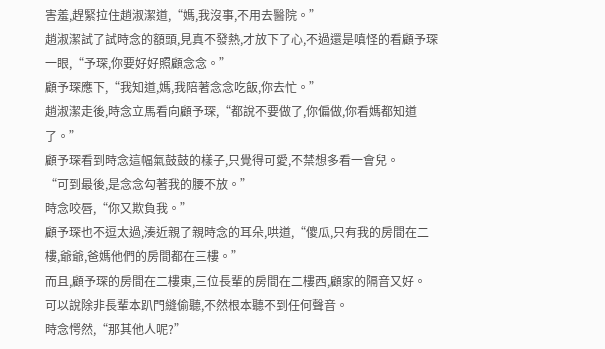害羞,趕緊拉住趙淑潔道,“媽,我沒事,不用去醫院。”
趙淑潔試了試時念的額頭,見真不發熱,才放下了心,不過還是嗔怪的看顧予琛一眼,“予琛,你要好好照顧念念。”
顧予琛應下,“我知道,媽,我陪著念念吃飯,你去忙。”
趙淑潔走後,時念立馬看向顧予琛,“都說不要做了,你偏做,你看媽都知道了。”
顧予琛看到時念這幅氣鼓鼓的樣子,只覺得可愛,不禁想多看一會兒。
“可到最後,是念念勾著我的腰不放。”
時念咬唇,“你又欺負我。”
顧予琛也不逗太過,湊近親了親時念的耳朵,哄道,“傻瓜,只有我的房間在二樓,爺爺,爸媽他們的房間都在三樓。”
而且,顧予琛的房間在二樓東,三位長輩的房間在二樓西,顧家的隔音又好。
可以說除非長輩本趴門縫偷聽,不然根本聽不到任何聲音。
時念愕然,“那其他人呢?”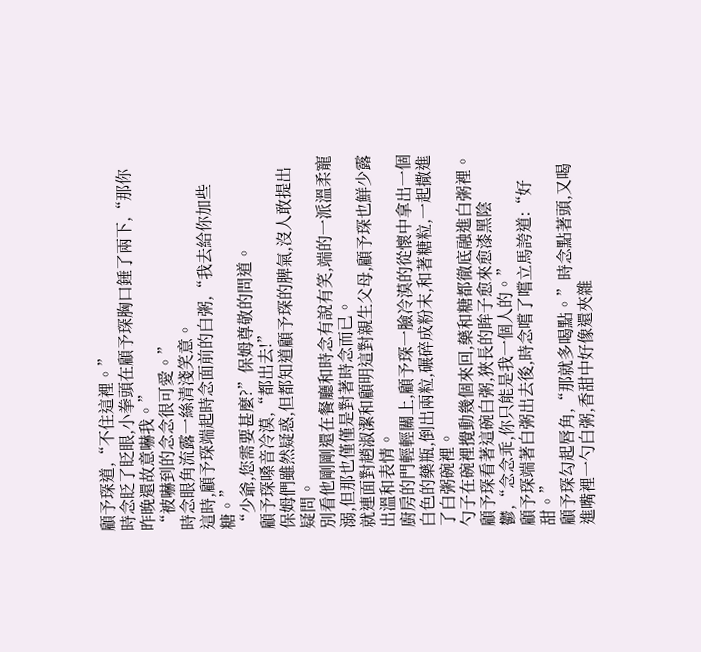顧予琛道,“不住這裡。”
時念眨了眨眼,小拳頭在顧予琛胸口錘了兩下,“那你昨晚還故意嚇我。”
“被嚇到的念念很可愛。”
時念眼角流露一絲清淺笑意。
這時,顧予琛端起時念面前的白粥,“我去給你加些糖。”
“少爺,您需要甚麼?”保姆尊敬的問道。
顧予琛嗓音冷漠,“都出去!”
保姆們雖然疑惑,但都知道顧予琛的脾氣,沒人敢提出疑問。
別看他剛剛還在餐廳和時念有說有笑,端的一派溫柔寵溺,但那也僅僅是對著時念而已。
就連面對趙淑潔和顧明這對親生父母,顧予琛也鮮少露出溫和表情。
廚房的門輕輕關上,顧予琛一臉冷漠的從懷中拿出一個白色的藥瓶,倒出兩粒,碾碎成粉末,和著糖粒,一起撒進了白粥碗裡。
勺子在碗裡攪動幾個來回,藥和糖都徹底融進白粥裡。
顧予琛看著這碗白粥,狹長的眸子愈來愈漆黑陰鬱,“念念乖,你只能是我一個人的。”
顧予琛端著白粥出去後,時念嚐了嚐立馬誇道:“好甜。”
顧予琛勾起唇角,“那就多喝點。”時念點著頭,又喝進嘴裡一勺白粥,香甜中好像還夾雜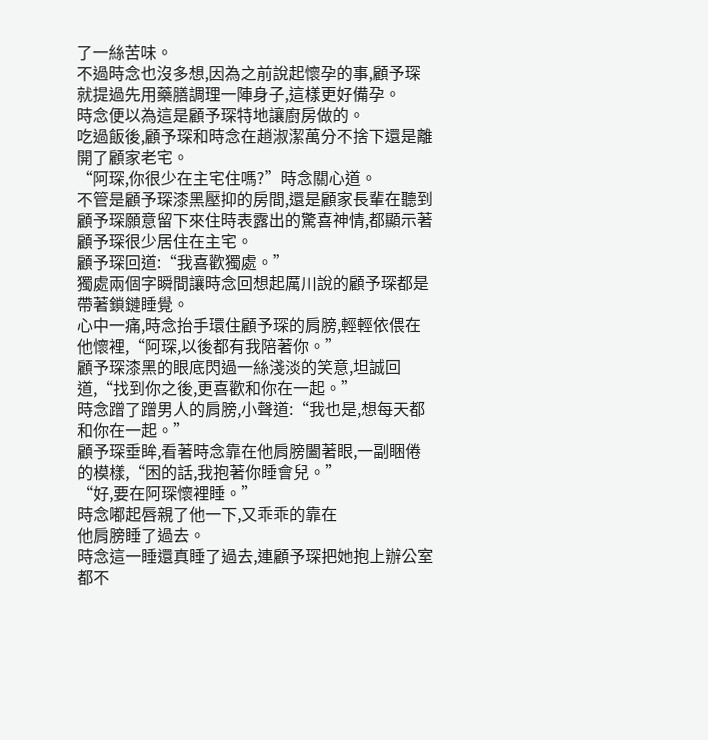了一絲苦味。
不過時念也沒多想,因為之前說起懷孕的事,顧予琛就提過先用藥膳調理一陣身子,這樣更好備孕。
時念便以為這是顧予琛特地讓廚房做的。
吃過飯後,顧予琛和時念在趙淑潔萬分不捨下還是離開了顧家老宅。
“阿琛,你很少在主宅住嗎?”時念關心道。
不管是顧予琛漆黑壓抑的房間,還是顧家長輩在聽到顧予琛願意留下來住時表露出的驚喜神情,都顯示著顧予琛很少居住在主宅。
顧予琛回道:“我喜歡獨處。”
獨處兩個字瞬間讓時念回想起厲川說的顧予琛都是帶著鎖鏈睡覺。
心中一痛,時念抬手環住顧予琛的肩膀,輕輕依偎在他懷裡,“阿琛,以後都有我陪著你。”
顧予琛漆黑的眼底閃過一絲淺淡的笑意,坦誠回道,“找到你之後,更喜歡和你在一起。”
時念蹭了蹭男人的肩膀,小聲道:“我也是,想每天都和你在一起。”
顧予琛垂眸,看著時念靠在他肩膀闔著眼,一副睏倦的模樣,“困的話,我抱著你睡會兒。”
“好,要在阿琛懷裡睡。”
時念嘟起唇親了他一下,又乖乖的靠在
他肩膀睡了過去。
時念這一睡還真睡了過去,連顧予琛把她抱上辦公室都不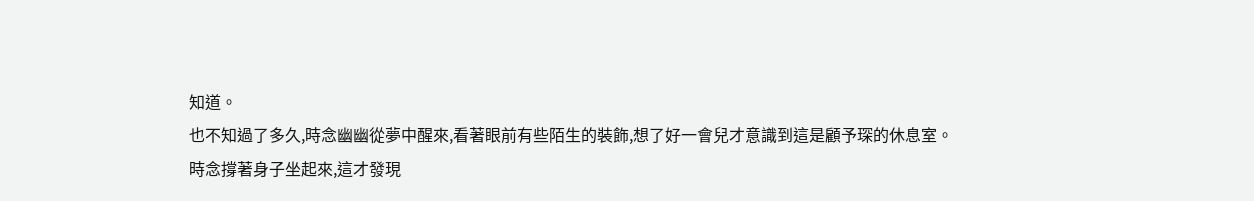知道。
也不知過了多久,時念幽幽從夢中醒來,看著眼前有些陌生的裝飾,想了好一會兒才意識到這是顧予琛的休息室。
時念撐著身子坐起來,這才發現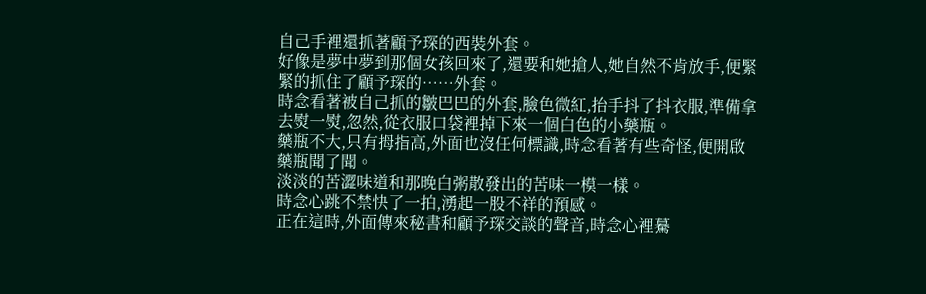自己手裡還抓著顧予琛的西裝外套。
好像是夢中夢到那個女孩回來了,還要和她搶人,她自然不肯放手,便緊緊的抓住了顧予琛的……外套。
時念看著被自己抓的皺巴巴的外套,臉色微紅,抬手抖了抖衣服,準備拿去熨一熨,忽然,從衣服口袋裡掉下來一個白色的小藥瓶。
藥瓶不大,只有拇指高,外面也沒任何標識,時念看著有些奇怪,便開啟藥瓶聞了聞。
淡淡的苦澀味道和那晚白粥散發出的苦味一模一樣。
時念心跳不禁快了一拍,湧起一股不祥的預感。
正在這時,外面傳來秘書和顧予琛交談的聲音,時念心裡驀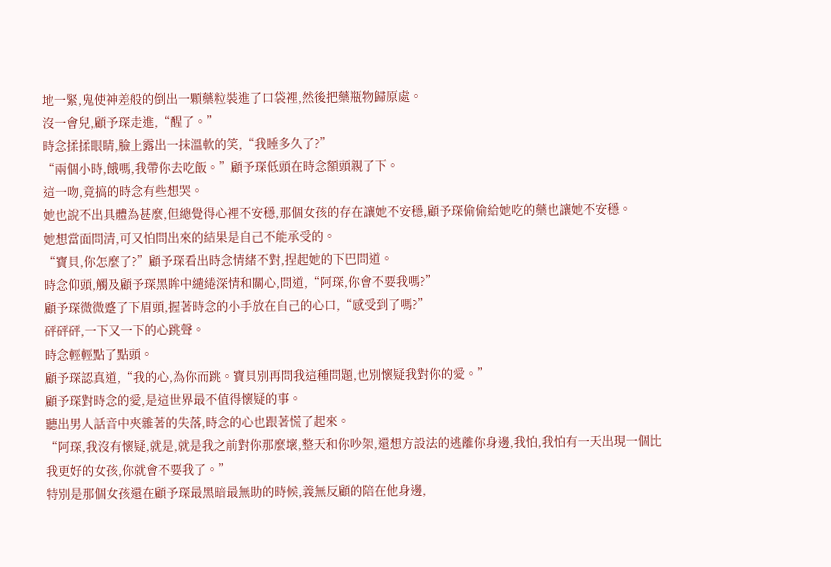地一緊,鬼使神差般的倒出一顆藥粒裝進了口袋裡,然後把藥瓶物歸原處。
沒一會兒,顧予琛走進,“醒了。”
時念揉揉眼睛,臉上露出一抹溫軟的笑,“我睡多久了?”
“兩個小時,餓嗎,我帶你去吃飯。”顧予琛低頭在時念額頭親了下。
這一吻,竟搞的時念有些想哭。
她也說不出具體為甚麼,但總覺得心裡不安穩,那個女孩的存在讓她不安穩,顧予琛偷偷給她吃的藥也讓她不安穩。
她想當面問清,可又怕問出來的結果是自己不能承受的。
“寶貝,你怎麼了?”顧予琛看出時念情緒不對,捏起她的下巴問道。
時念仰頭,觸及顧予琛黑眸中繾綣深情和關心,問道,“阿琛,你會不要我嗎?”
顧予琛微微蹙了下眉頭,握著時念的小手放在自己的心口,“感受到了嗎?”
砰砰砰,一下又一下的心跳聲。
時念輕輕點了點頭。
顧予琛認真道,“我的心,為你而跳。寶貝別再問我這種問題,也別懷疑我對你的愛。”
顧予琛對時念的愛,是這世界最不值得懷疑的事。
聽出男人話音中夾雜著的失落,時念的心也跟著慌了起來。
“阿琛,我沒有懷疑,就是,就是我之前對你那麼壞,整天和你吵架,還想方設法的逃離你身邊,我怕,我怕有一天出現一個比我更好的女孩,你就會不要我了。”
特別是那個女孩還在顧予琛最黑暗最無助的時候,義無反顧的陪在他身邊,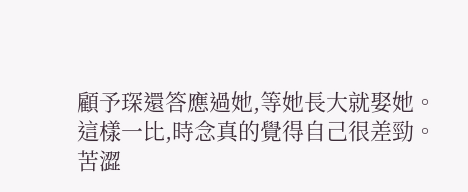顧予琛還答應過她,等她長大就娶她。
這樣一比,時念真的覺得自己很差勁。
苦澀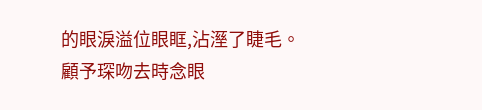的眼淚溢位眼眶,沾溼了睫毛。
顧予琛吻去時念眼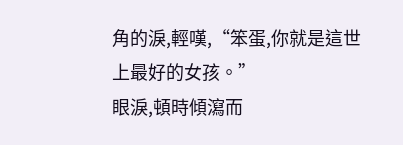角的淚,輕嘆,“笨蛋,你就是這世上最好的女孩。”
眼淚,頓時傾瀉而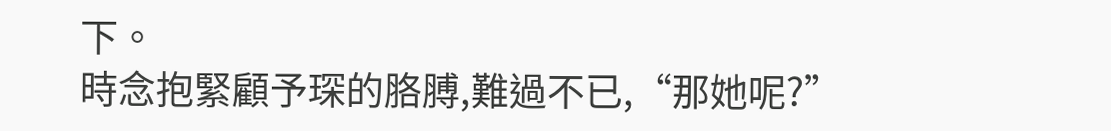下。
時念抱緊顧予琛的胳膊,難過不已,“那她呢?”